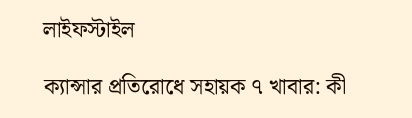লাইফস্টাইল

ক্যান্সার প্রতিরোধে সহায়ক ৭ খাবার: কী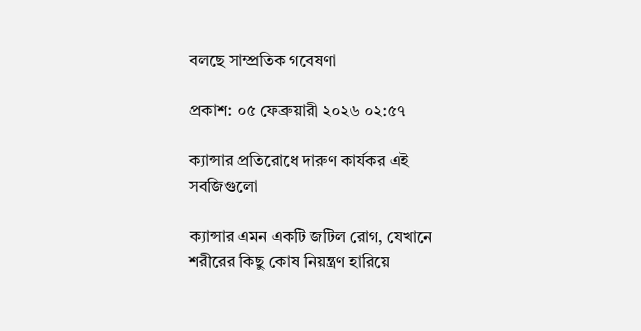বলছে সাম্প্রতিক গবেষণা

প্রকাশ: ০৫ ফেব্রুয়ারী ২০২৬ ০২:৫৭

ক্যান্সার প্রতিরোধে দারুণ কার্যকর এই সবজিগুলো

ক্যান্সার এমন একটি জটিল রোগ, যেখানে শরীরের কিছু কোষ নিয়ন্ত্রণ হারিয়ে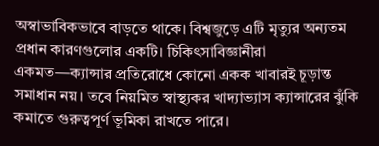অস্বাভাবিকভাবে বাড়তে থাকে। বিশ্বজুড়ে এটি মৃত্যুর অন্যতম প্রধান কারণগুলোর একটি। চিকিৎসাবিজ্ঞানীরা একমত—ক্যান্সার প্রতিরোধে কোনো একক খাবারই চূড়ান্ত সমাধান নয়। তবে নিয়মিত স্বাস্থ্যকর খাদ্যাভ্যাস ক্যান্সারের ঝুঁকি কমাতে গুরুত্বপূর্ণ ভূমিকা রাখতে পারে।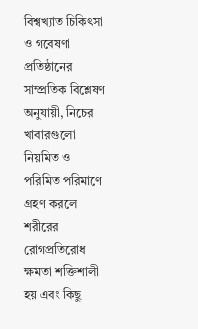বিশ্বখ্যাত চিকিৎসা ও গবেষণা প্রতিষ্ঠানের সাম্প্রতিক বিশ্লেষণ অনুযায়ী, নিচের খাবারগুলো নিয়মিত ও পরিমিত পরিমাণে গ্রহণ করলে শরীরের রোগপ্রতিরোধ ক্ষমতা শক্তিশালী হয় এবং কিছু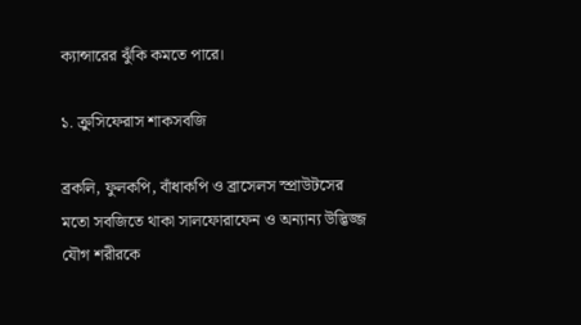ক্যান্সারের ঝুঁকি কমতে পারে।

১. ক্রুসিফেরাস শাকসবজি

ব্রকলি, ফুলকপি, বাঁধাকপি ও ব্রাসেলস স্প্রাউটসের মতো সবজিতে থাকা সালফোরাফেন ও অন্যান্য উদ্ভিজ্জ যৌগ শরীরকে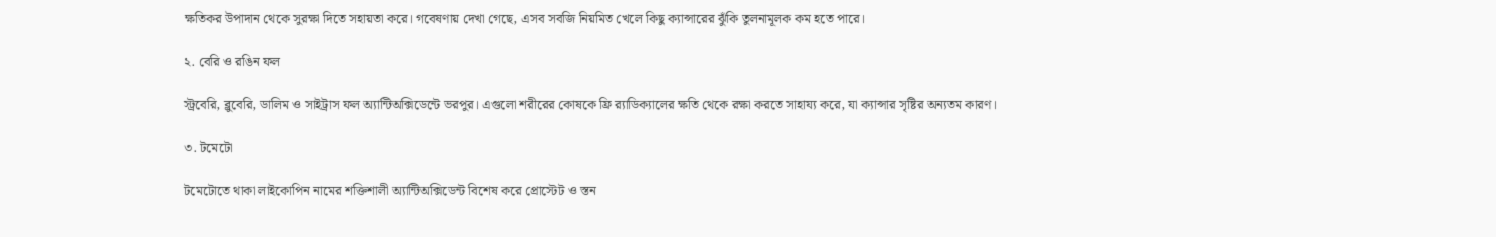ক্ষতিকর উপাদান থেকে সুরক্ষা দিতে সহায়তা করে। গবেষণায় দেখা গেছে, এসব সবজি নিয়মিত খেলে কিছু ক্যান্সারের ঝুঁকি তুলনামূলক কম হতে পারে।

২. বেরি ও রঙিন ফল

স্ট্রবেরি, ব্লুবেরি, ডালিম ও সাইট্রাস ফল অ্যান্টিঅক্সিডেন্টে ভরপুর। এগুলো শরীরের কোষকে ফ্রি র‍্যাডিক্যালের ক্ষতি থেকে রক্ষা করতে সাহায্য করে, যা ক্যান্সার সৃষ্টির অন্যতম কারণ।

৩. টমেটো

টমেটোতে থাকা লাইকোপিন নামের শক্তিশালী অ্যান্টিঅক্সিডেন্ট বিশেষ করে প্রোস্টেট ও স্তন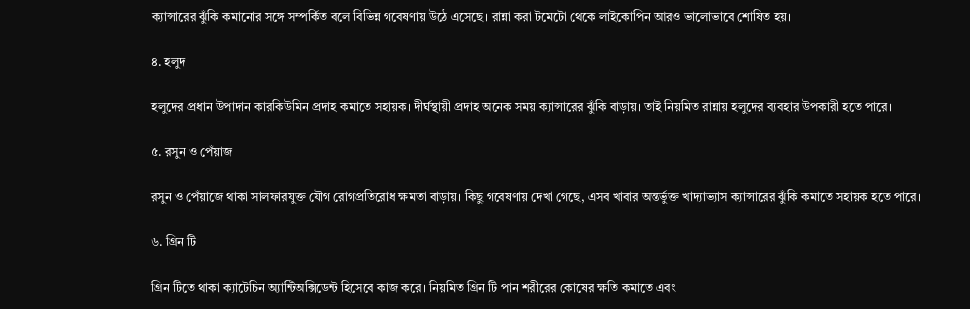ক্যান্সারের ঝুঁকি কমানোর সঙ্গে সম্পর্কিত বলে বিভিন্ন গবেষণায় উঠে এসেছে। রান্না করা টমেটো থেকে লাইকোপিন আরও ভালোভাবে শোষিত হয়।

৪. হলুদ

হলুদের প্রধান উপাদান কারকিউমিন প্রদাহ কমাতে সহায়ক। দীর্ঘস্থায়ী প্রদাহ অনেক সময় ক্যান্সারের ঝুঁকি বাড়ায়। তাই নিয়মিত রান্নায় হলুদের ব্যবহার উপকারী হতে পারে।

৫. রসুন ও পেঁয়াজ

রসুন ও পেঁয়াজে থাকা সালফারযুক্ত যৌগ রোগপ্রতিরোধ ক্ষমতা বাড়ায়। কিছু গবেষণায় দেখা গেছে, এসব খাবার অন্তর্ভুক্ত খাদ্যাভ্যাস ক্যান্সারের ঝুঁকি কমাতে সহায়ক হতে পারে।

৬. গ্রিন টি

গ্রিন টিতে থাকা ক্যাটেচিন অ্যান্টিঅক্সিডেন্ট হিসেবে কাজ করে। নিয়মিত গ্রিন টি পান শরীরের কোষের ক্ষতি কমাতে এবং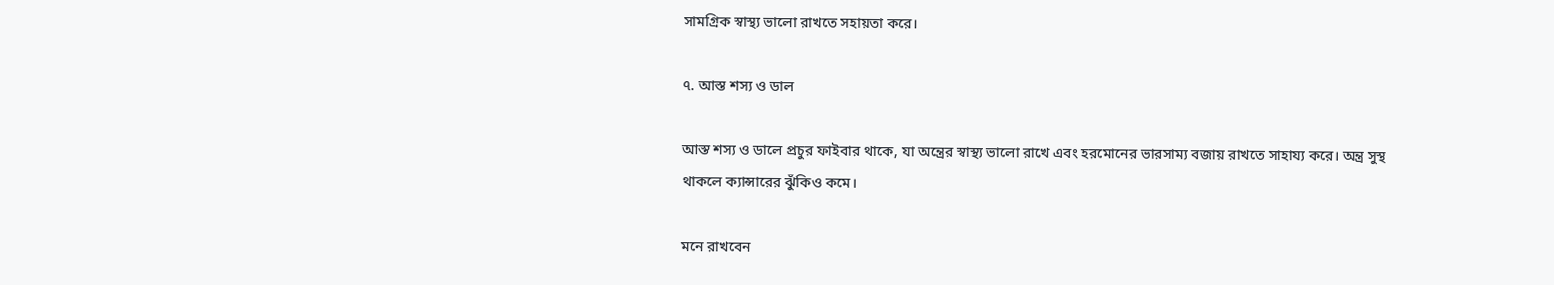সামগ্রিক স্বাস্থ্য ভালো রাখতে সহায়তা করে।

৭. আস্ত শস্য ও ডাল

আস্ত শস্য ও ডালে প্রচুর ফাইবার থাকে, যা অন্ত্রের স্বাস্থ্য ভালো রাখে এবং হরমোনের ভারসাম্য বজায় রাখতে সাহায্য করে। অন্ত্র সুস্থ থাকলে ক্যান্সারের ঝুঁকিও কমে।

মনে রাখবেন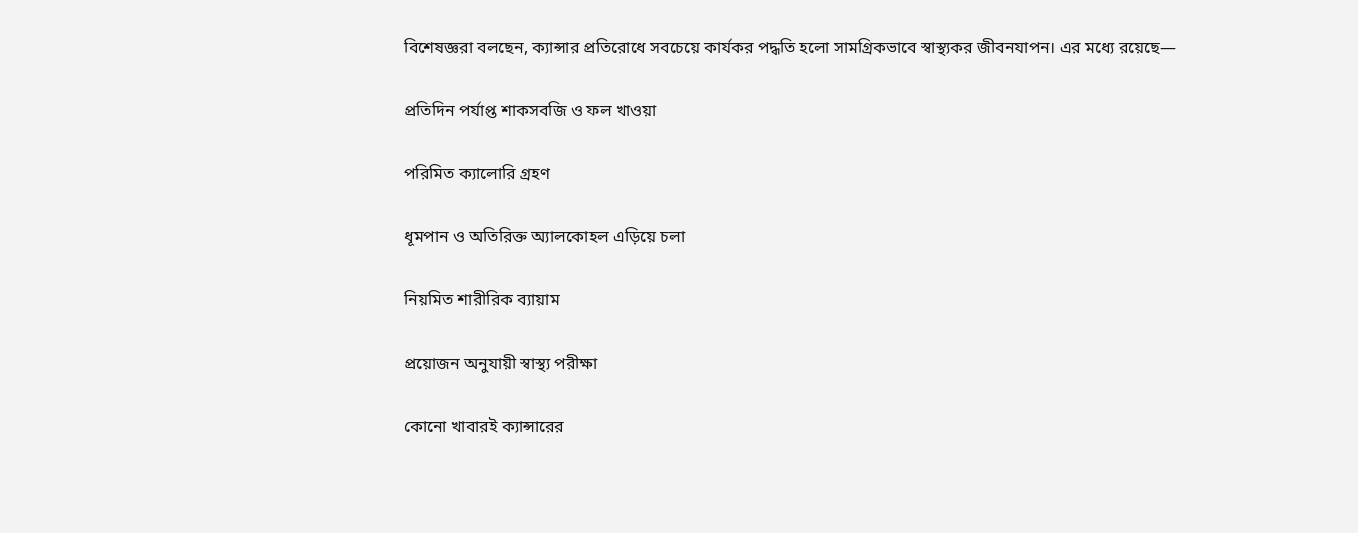বিশেষজ্ঞরা বলছেন, ক্যান্সার প্রতিরোধে সবচেয়ে কার্যকর পদ্ধতি হলো সামগ্রিকভাবে স্বাস্থ্যকর জীবনযাপন। এর মধ্যে রয়েছে—

প্রতিদিন পর্যাপ্ত শাকসবজি ও ফল খাওয়া

পরিমিত ক্যালোরি গ্রহণ

ধূমপান ও অতিরিক্ত অ্যালকোহল এড়িয়ে চলা

নিয়মিত শারীরিক ব্যায়াম

প্রয়োজন অনুযায়ী স্বাস্থ্য পরীক্ষা

কোনো খাবারই ক্যান্সারের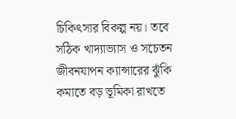চিকিৎসার বিকল্প নয়। তবে সঠিক খাদ্যাভ্যাস ও সচেতন জীবনযাপন ক্যান্সারের ঝুঁকি কমাতে বড় ভূমিকা রাখতে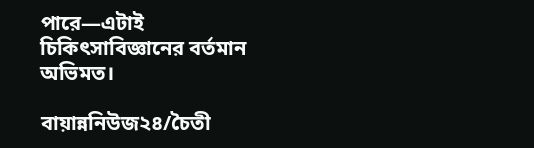পারে—এটাই চিকিৎসাবিজ্ঞানের বর্তমান অভিমত।

বায়ান্ননিউজ২৪/চৈতী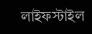লাইফস্টাইল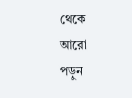থেকে আরো পড়ুন